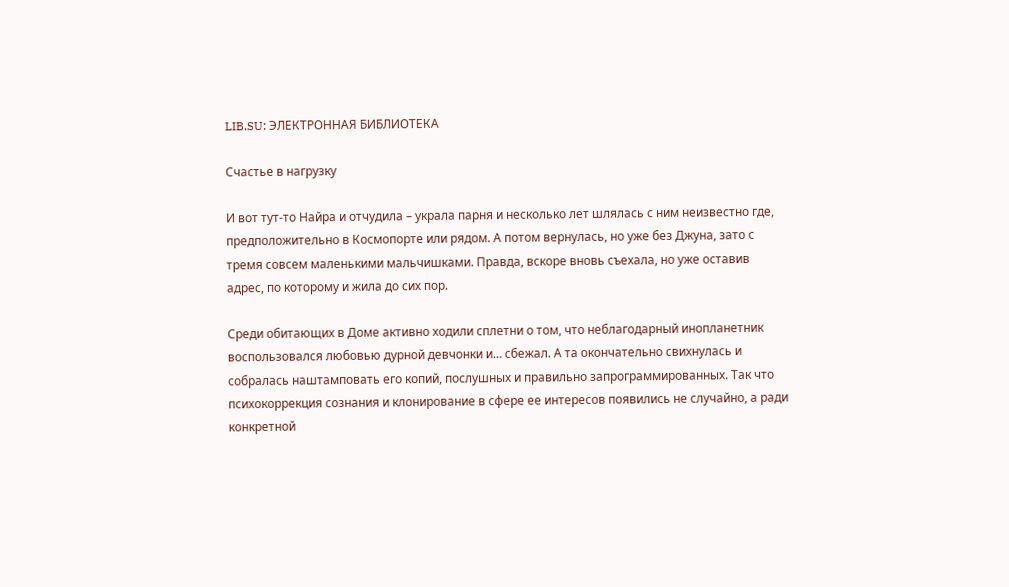LIB.SU: ЭЛЕКТРОННАЯ БИБЛИОТЕКА

Счастье в нагрузку

И вот тут‑то Найра и отчудила – украла парня и несколько лет шлялась с ним неизвестно где, предположительно в Космопорте или рядом. А потом вернулась, но уже без Джуна, зато с тремя совсем маленькими мальчишками. Правда, вскоре вновь съехала, но уже оставив адрес, по которому и жила до сих пор.

Среди обитающих в Доме активно ходили сплетни о том, что неблагодарный инопланетник воспользовался любовью дурной девчонки и… сбежал. А та окончательно свихнулась и собралась наштамповать его копий, послушных и правильно запрограммированных. Так что психокоррекция сознания и клонирование в сфере ее интересов появились не случайно, а ради конкретной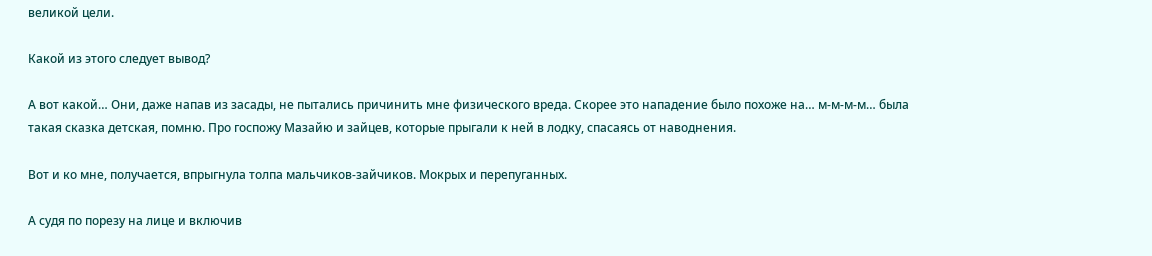великой цели.

Какой из этого следует вывод?

А вот какой… Они, даже напав из засады, не пытались причинить мне физического вреда. Скорее это нападение было похоже на… м‑м‑м‑м… была такая сказка детская, помню. Про госпожу Мазайю и зайцев, которые прыгали к ней в лодку, спасаясь от наводнения.

Вот и ко мне, получается, впрыгнула толпа мальчиков‑зайчиков. Мокрых и перепуганных.

А судя по порезу на лице и включив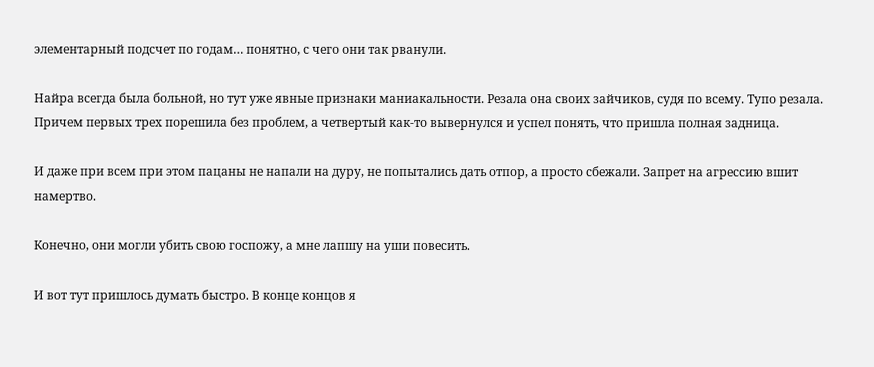элементарный подсчет по годам… понятно, с чего они так рванули.

Найра всегда была больной, но тут уже явные признаки маниакальности. Резала она своих зайчиков, судя по всему. Тупо резала. Причем первых трех порешила без проблем, а четвертый как‑то вывернулся и успел понять, что пришла полная задница.

И даже при всем при этом пацаны не напали на дуру, не попытались дать отпор, а просто сбежали. Запрет на агрессию вшит намертво.

Конечно, они могли убить свою госпожу, а мне лапшу на уши повесить.

И вот тут пришлось думать быстро. В конце концов я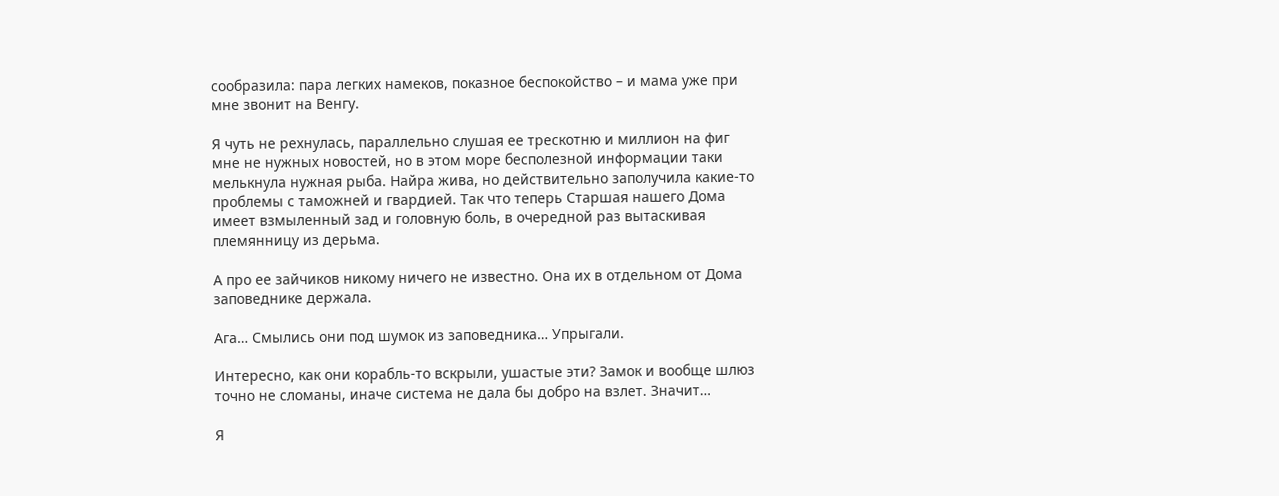сообразила: пара легких намеков, показное беспокойство – и мама уже при мне звонит на Венгу.

Я чуть не рехнулась, параллельно слушая ее трескотню и миллион на фиг мне не нужных новостей, но в этом море бесполезной информации таки мелькнула нужная рыба. Найра жива, но действительно заполучила какие‑то проблемы с таможней и гвардией. Так что теперь Старшая нашего Дома имеет взмыленный зад и головную боль, в очередной раз вытаскивая племянницу из дерьма.

А про ее зайчиков никому ничего не известно. Она их в отдельном от Дома заповеднике держала.

Ага… Смылись они под шумок из заповедника… Упрыгали.

Интересно, как они корабль‑то вскрыли, ушастые эти? Замок и вообще шлюз точно не сломаны, иначе система не дала бы добро на взлет. Значит…

Я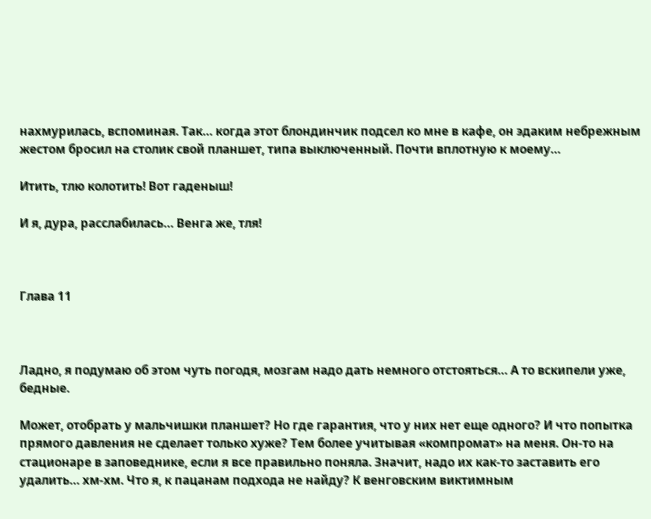нахмурилась, вспоминая. Так… когда этот блондинчик подсел ко мне в кафе, он эдаким небрежным жестом бросил на столик свой планшет, типа выключенный. Почти вплотную к моему…

Итить, тлю колотить! Вот гаденыш!

И я, дура, расслабилась… Венга же, тля!



Глава 11



Ладно, я подумаю об этом чуть погодя, мозгам надо дать немного отстояться… А то вскипели уже, бедные.

Может, отобрать у мальчишки планшет? Но где гарантия, что у них нет еще одного? И что попытка прямого давления не сделает только хуже? Тем более учитывая «компромат» на меня. Он‑то на стационаре в заповеднике, если я все правильно поняла. Значит, надо их как‑то заставить его удалить… хм‑хм. Что я, к пацанам подхода не найду? К венговским виктимным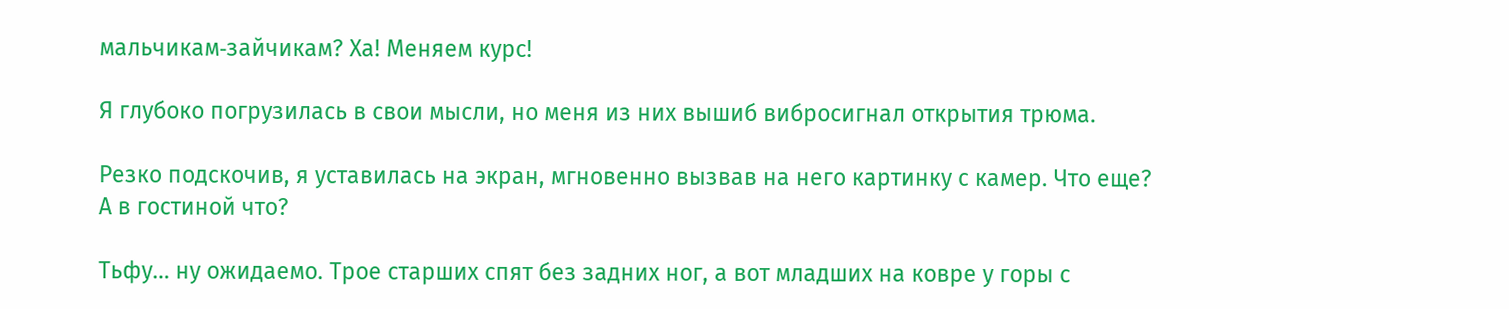мальчикам‑зайчикам? Ха! Меняем курс!

Я глубоко погрузилась в свои мысли, но меня из них вышиб вибросигнал открытия трюма.

Резко подскочив, я уставилась на экран, мгновенно вызвав на него картинку с камер. Что еще? А в гостиной что?

Тьфу… ну ожидаемо. Трое старших спят без задних ног, а вот младших на ковре у горы с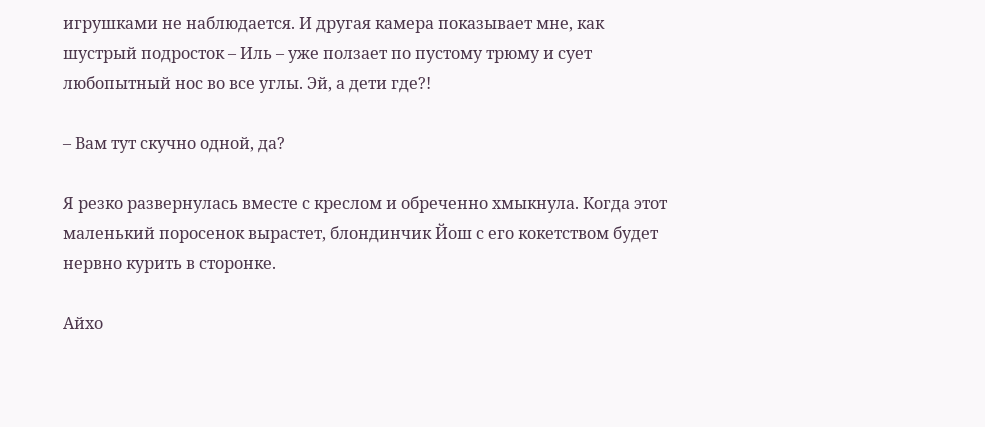игрушками не наблюдается. И другая камера показывает мне, как шустрый подросток – Иль – уже ползает по пустому трюму и сует любопытный нос во все углы. Эй, а дети где?!

– Вам тут скучно одной, да?

Я резко развернулась вместе с креслом и обреченно хмыкнула. Когда этот маленький поросенок вырастет, блондинчик Йош с его кокетством будет нервно курить в сторонке.

Айхо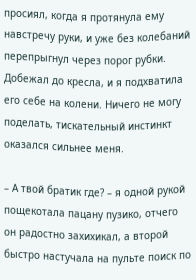просиял, когда я протянула ему навстречу руки, и уже без колебаний перепрыгнул через порог рубки. Добежал до кресла, и я подхватила его себе на колени. Ничего не могу поделать, тискательный инстинкт оказался сильнее меня.

– А твой братик где? – я одной рукой пощекотала пацану пузико, отчего он радостно захихикал, а второй быстро настучала на пульте поиск по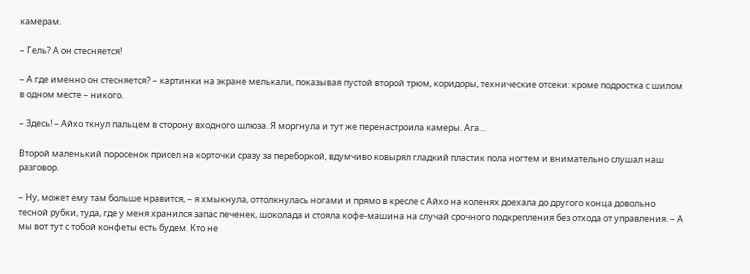камерам.

– Гель? А он стесняется!

– А где именно он стесняется? – картинки на экране мелькали, показывая пустой второй трюм, коридоры, технические отсеки: кроме подростка с шилом в одном месте – никого.

– Здесь! – Айхо ткнул пальцем в сторону входного шлюза. Я моргнула и тут же перенастроила камеры. Ага…

Второй маленький поросенок присел на корточки сразу за переборкой, вдумчиво ковырял гладкий пластик пола ногтем и внимательно слушал наш разговор.

– Ну, может ему там больше нравится, – я хмыкнула, оттолкнулась ногами и прямо в кресле с Айхо на коленях доехала до другого конца довольно тесной рубки, туда, где у меня хранился запас печенек, шоколада и стояла кофе‑машина на случай срочного подкрепления без отхода от управления. – А мы вот тут с тобой конфеты есть будем. Кто не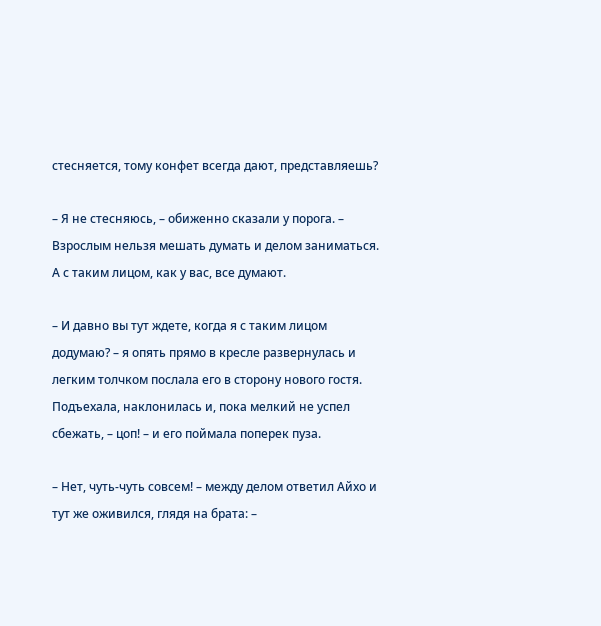стесняется, тому конфет всегда дают, представляешь?

– Я не стесняюсь, – обиженно сказали у порога. – Взрослым нельзя мешать думать и делом заниматься. А с таким лицом, как у вас, все думают.

– И давно вы тут ждете, когда я с таким лицом додумаю? – я опять прямо в кресле развернулась и легким толчком послала его в сторону нового гостя. Подъехала, наклонилась и, пока мелкий не успел сбежать, – цоп! – и его поймала поперек пуза.

– Нет, чуть‑чуть совсем! – между делом ответил Айхо и тут же оживился, глядя на брата: –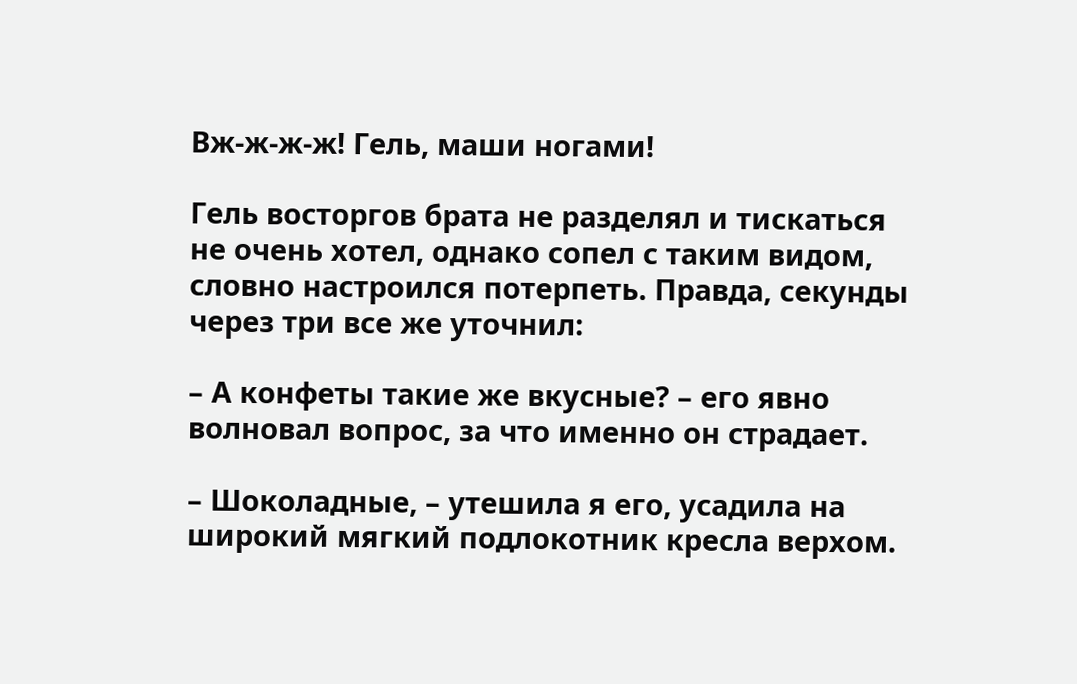Вж‑ж‑ж‑ж! Гель, маши ногами!

Гель восторгов брата не разделял и тискаться не очень хотел, однако сопел с таким видом, словно настроился потерпеть. Правда, секунды через три все же уточнил:

– А конфеты такие же вкусные? – его явно волновал вопрос, за что именно он страдает.

– Шоколадные, – утешила я его, усадила на широкий мягкий подлокотник кресла верхом.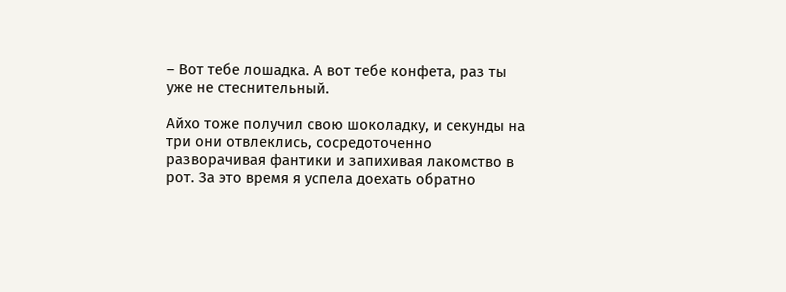– Вот тебе лошадка. А вот тебе конфета, раз ты уже не стеснительный.

Айхо тоже получил свою шоколадку, и секунды на три они отвлеклись, сосредоточенно разворачивая фантики и запихивая лакомство в рот. За это время я успела доехать обратно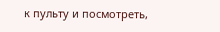к пульту и посмотреть,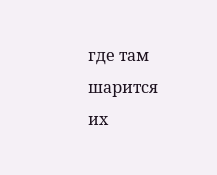где там шарится их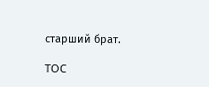старший брат.

TOC